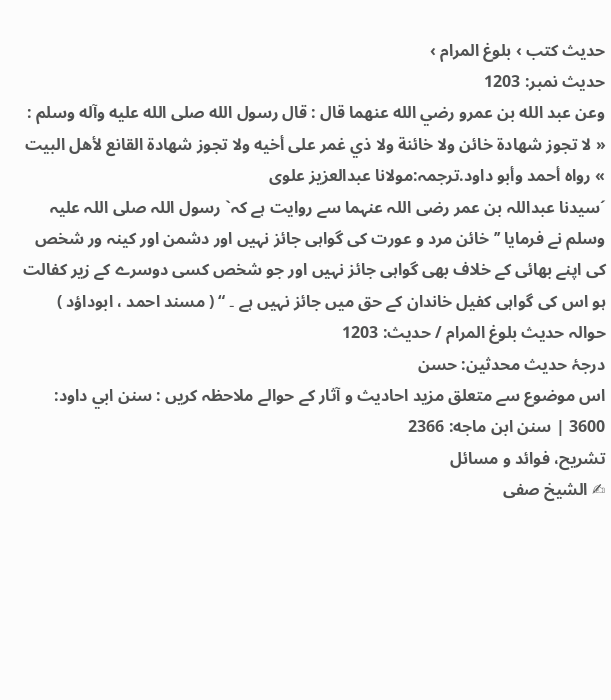حدیث کتب › بلوغ المرام ›
حدیث نمبر: 1203
وعن عبد الله بن عمرو رضي الله عنهما قال : قال رسول الله صلى الله عليه وآله وسلم : « لا تجوز شهادة خائن ولا خائنة ولا ذي غمر على أخيه ولا تجوز شهادة القانع لأهل البيت » رواه أحمد وأبو داود.ترجمہ:مولانا عبدالعزیز علوی
´سیدنا عبداللہ بن عمر رضی اللہ عنہما سے روایت ہے کہ` رسول اللہ صلی اللہ علیہ وسلم نے فرمایا ’’ خائن مرد و عورت کی گواہی جائز نہیں اور دشمن اور کینہ ور شخص کی اپنے بھائی کے خلاف بھی گواہی جائز نہیں اور جو شخص کسی دوسرے کے زیر کفالت ہو اس کی گواہی کفیل خاندان کے حق میں جائز نہیں ہے ۔ “ ( مسند احمد ، ابوداؤد )
حوالہ حدیث بلوغ المرام / حدیث: 1203
درجۂ حدیث محدثین: حسن
اس موضوع سے متعلق مزید احادیث و آثار کے حوالے ملاحظہ کریں : سنن ابي داود: 3600 | سنن ابن ماجه: 2366
تشریح، فوائد و مسائل
✍ الشیخ صفی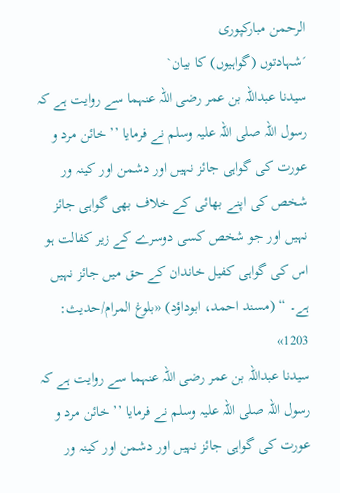الرحمن مبارکپوری
´شہادتوں (گواہیوں) کا بیان`
سیدنا عبداللہ بن عمر رضی اللہ عنہما سے روایت ہے کہ رسول اللہ صلی اللہ علیہ وسلم نے فرمایا ’’ خائن مرد و عورت کی گواہی جائز نہیں اور دشمن اور کینہ ور شخص کی اپنے بھائی کے خلاف بھی گواہی جائز نہیں اور جو شخص کسی دوسرے کے زیر کفالت ہو اس کی گواہی کفیل خاندان کے حق میں جائز نہیں ہے۔ “ (مسند احمد، ابوداؤد) «بلوغ المرام/حدیث: 1203»
سیدنا عبداللہ بن عمر رضی اللہ عنہما سے روایت ہے کہ رسول اللہ صلی اللہ علیہ وسلم نے فرمایا ’’ خائن مرد و عورت کی گواہی جائز نہیں اور دشمن اور کینہ ور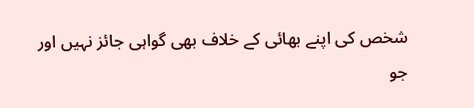شخص کی اپنے بھائی کے خلاف بھی گواہی جائز نہیں اور جو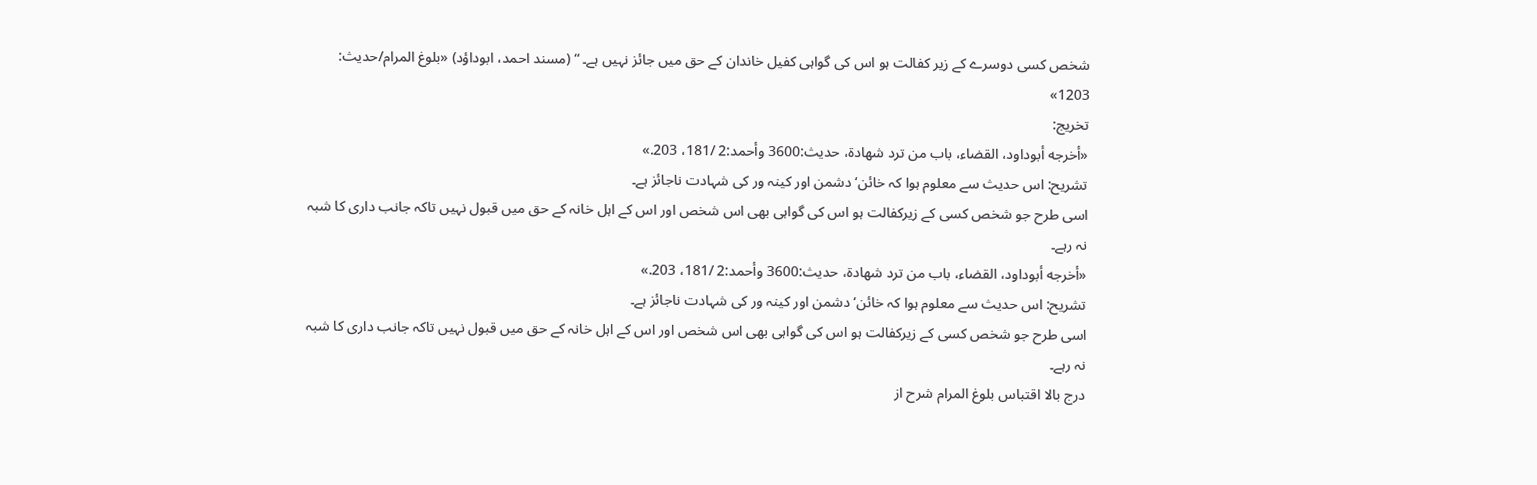شخص کسی دوسرے کے زیر کفالت ہو اس کی گواہی کفیل خاندان کے حق میں جائز نہیں ہے۔ “ (مسند احمد، ابوداؤد) «بلوغ المرام/حدیث: 1203»
تخریج:
«أخرجه أبوداود، القضاء، باب من ترد شهادة، حديث:3600 وأحمد:2 /181، 203.»
تشریح: اس حدیث سے معلوم ہوا کہ خائن‘ دشمن اور کینہ ور کی شہادت ناجائز ہے۔
اسی طرح جو شخص کسی کے زیرکفالت ہو اس کی گواہی بھی اس شخص اور اس کے اہل خانہ کے حق میں قبول نہیں تاکہ جانب داری کا شبہ نہ رہے۔
«أخرجه أبوداود، القضاء، باب من ترد شهادة، حديث:3600 وأحمد:2 /181، 203.»
تشریح: اس حدیث سے معلوم ہوا کہ خائن‘ دشمن اور کینہ ور کی شہادت ناجائز ہے۔
اسی طرح جو شخص کسی کے زیرکفالت ہو اس کی گواہی بھی اس شخص اور اس کے اہل خانہ کے حق میں قبول نہیں تاکہ جانب داری کا شبہ نہ رہے۔
درج بالا اقتباس بلوغ المرام شرح از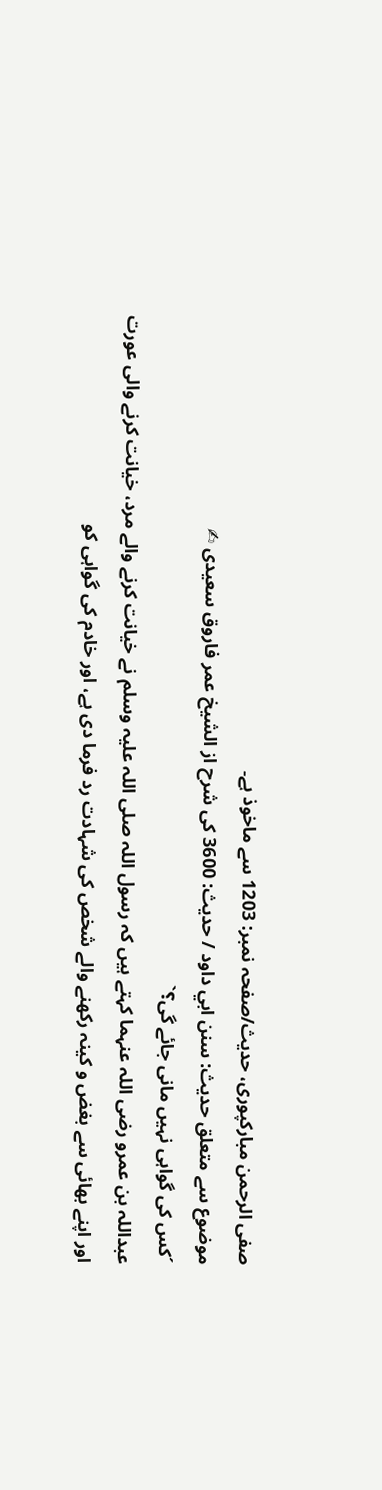صفی الرحمن مبارکپوری، حدیث/صفحہ نمبر: 1203 سے ماخوذ ہے۔
موضوع سے متعلق حدیث: سنن ابي داود / حدیث: 3600 کی شرح از الشیخ عمر فاروق سعیدی ✍
´کس کی گواہی نہیں مانی جائے گی؟`
عبداللہ بن عمرو رضی اللہ عنہما کہتے ہیں کہ رسول اللہ صلی اللہ علیہ وسلم نے خیانت کرنے والے مرد، خیانت کرنے والی عورت اور اپنے بھائی سے بغض و کینہ رکھنے والے شخص کی شہادت رد فرما دی ہے، اور خادم کی گواہی کو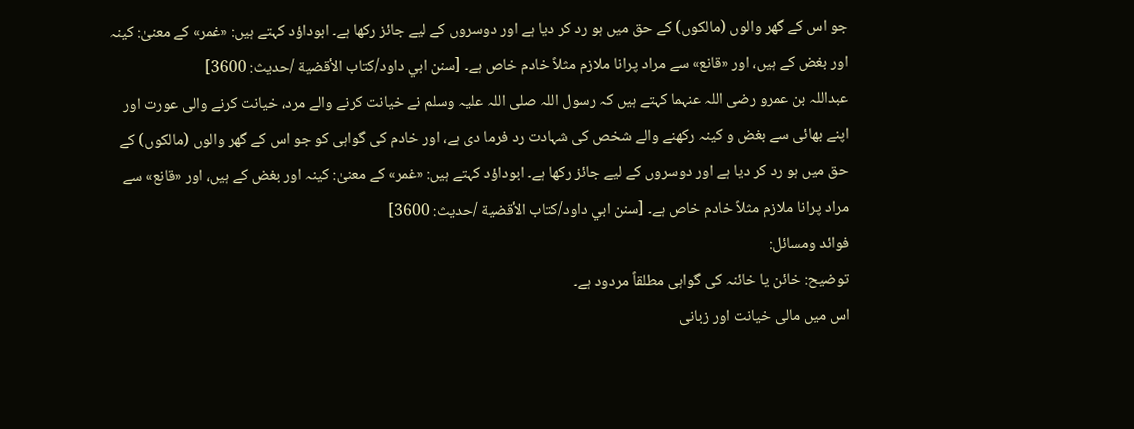جو اس کے گھر والوں (مالکوں) کے حق میں ہو رد کر دیا ہے اور دوسروں کے لیے جائز رکھا ہے۔ ابوداؤد کہتے ہیں: «غمر» کے معنیٰ: کینہ اور بغض کے ہیں، اور «قانع» سے مراد پرانا ملازم مثلاً خادم خاص ہے۔ [سنن ابي داود/كتاب الأقضية /حدیث: 3600]
عبداللہ بن عمرو رضی اللہ عنہما کہتے ہیں کہ رسول اللہ صلی اللہ علیہ وسلم نے خیانت کرنے والے مرد، خیانت کرنے والی عورت اور اپنے بھائی سے بغض و کینہ رکھنے والے شخص کی شہادت رد فرما دی ہے، اور خادم کی گواہی کو جو اس کے گھر والوں (مالکوں) کے حق میں ہو رد کر دیا ہے اور دوسروں کے لیے جائز رکھا ہے۔ ابوداؤد کہتے ہیں: «غمر» کے معنیٰ: کینہ اور بغض کے ہیں، اور «قانع» سے مراد پرانا ملازم مثلاً خادم خاص ہے۔ [سنن ابي داود/كتاب الأقضية /حدیث: 3600]
فوائد ومسائل:
توضیح: خائن یا خائنہ کی گواہی مطلقاً مردود ہے۔
اس میں مالی خیانت اور زبانی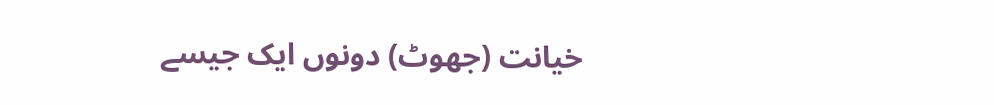خیانت (جھوٹ) دونوں ایک جیسے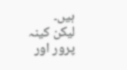ہیں۔
لیکن کینہ پرور اور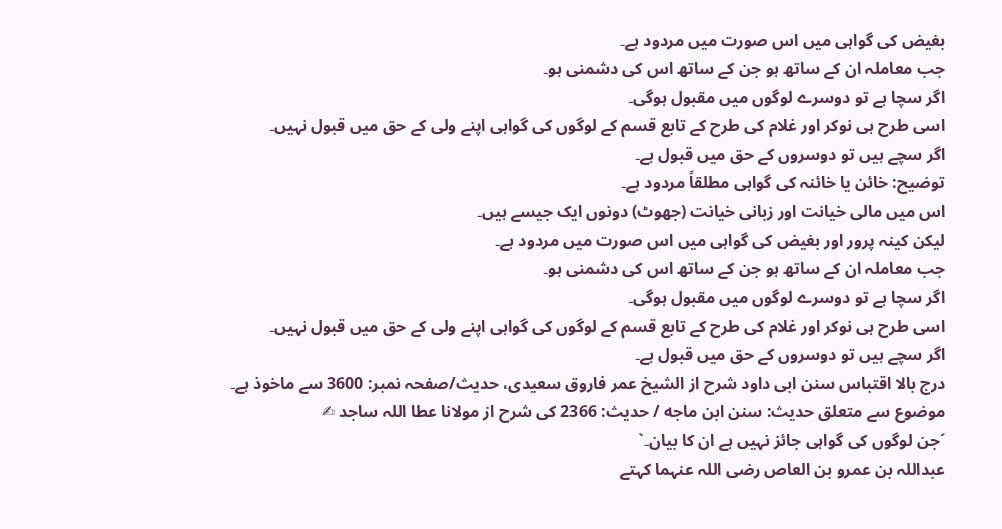بغیض کی گواہی میں اس صورت میں مردود ہے۔
جب معاملہ ان کے ساتھ ہو جن کے ساتھ اس کی دشمنی ہو۔
اگر سچا ہے تو دوسرے لوگوں میں مقبول ہوگی۔
اسی طرح ہی نوکر اور غلام کی طرح کے تابع قسم کے لوگوں کی گواہی اپنے ولی کے حق میں قبول نہیں۔
اگر سچے ہیں تو دوسروں کے حق میں قبول ہے۔
توضیح: خائن یا خائنہ کی گواہی مطلقاً مردود ہے۔
اس میں مالی خیانت اور زبانی خیانت (جھوٹ) دونوں ایک جیسے ہیں۔
لیکن کینہ پرور اور بغیض کی گواہی میں اس صورت میں مردود ہے۔
جب معاملہ ان کے ساتھ ہو جن کے ساتھ اس کی دشمنی ہو۔
اگر سچا ہے تو دوسرے لوگوں میں مقبول ہوگی۔
اسی طرح ہی نوکر اور غلام کی طرح کے تابع قسم کے لوگوں کی گواہی اپنے ولی کے حق میں قبول نہیں۔
اگر سچے ہیں تو دوسروں کے حق میں قبول ہے۔
درج بالا اقتباس سنن ابی داود شرح از الشیخ عمر فاروق سعیدی، حدیث/صفحہ نمبر: 3600 سے ماخوذ ہے۔
موضوع سے متعلق حدیث: سنن ابن ماجه / حدیث: 2366 کی شرح از مولانا عطا اللہ ساجد ✍
´جن لوگوں کی گواہی جائز نہیں ہے ان کا بیان۔`
عبداللہ بن عمرو بن العاص رضی اللہ عنہما کہتے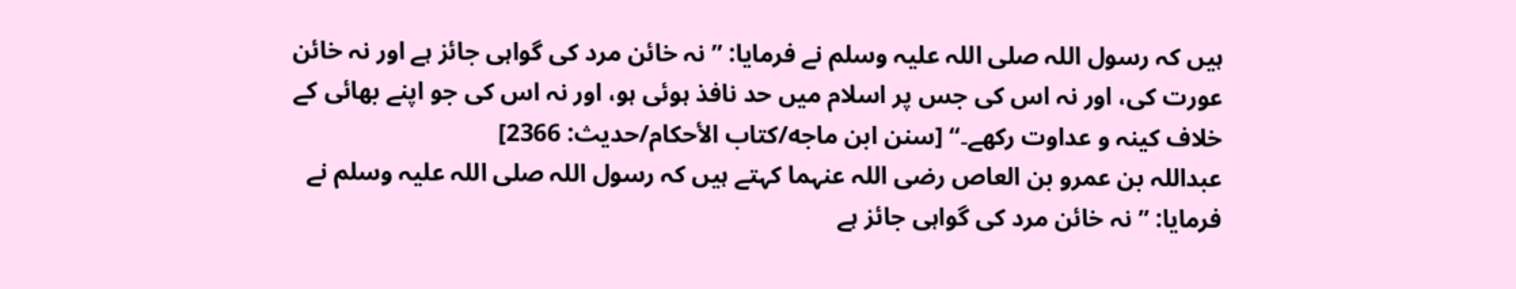ہیں کہ رسول اللہ صلی اللہ علیہ وسلم نے فرمایا: ” نہ خائن مرد کی گواہی جائز ہے اور نہ خائن عورت کی، اور نہ اس کی جس پر اسلام میں حد نافذ ہوئی ہو، اور نہ اس کی جو اپنے بھائی کے خلاف کینہ و عداوت رکھے۔“ [سنن ابن ماجه/كتاب الأحكام/حدیث: 2366]
عبداللہ بن عمرو بن العاص رضی اللہ عنہما کہتے ہیں کہ رسول اللہ صلی اللہ علیہ وسلم نے فرمایا: ” نہ خائن مرد کی گواہی جائز ہے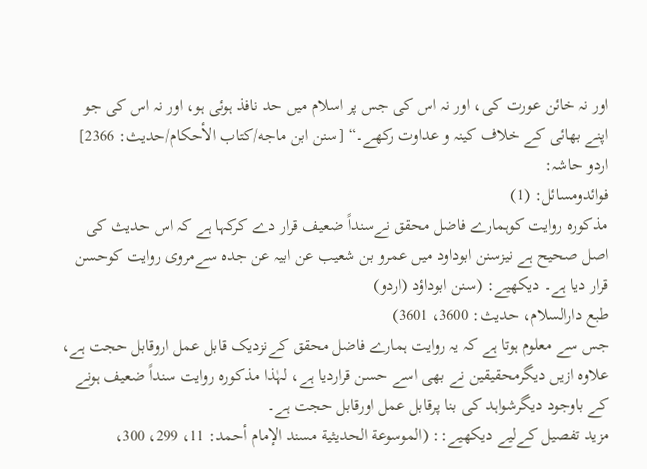اور نہ خائن عورت کی، اور نہ اس کی جس پر اسلام میں حد نافذ ہوئی ہو، اور نہ اس کی جو اپنے بھائی کے خلاف کینہ و عداوت رکھے۔“ [سنن ابن ماجه/كتاب الأحكام/حدیث: 2366]
اردو حاشہ:
فوائدومسائل: (1)
مذکورہ روایت کوہمارے فاضل محقق نےسنداً ضعیف قرار دے کرکہا ہے کہ اس حدیث کی اصل صحیح ہے نیزسنن ابوداود میں عمرو بن شعیب عن ابیہ عن جدہ سےمروی روایت کوحسن قرار دیا ہے۔ دیکھیے: (سنن ابوداؤد (اردو)
طبع دارالسلام، حدیث: 3600، 3601)
جس سے معلوم ہوتا ہے کہ یہ روایت ہمارے فاضل محقق کےنزدیک قابل عمل اروقابل حجت ہے، علاوہ ازیں دیگرمحقیقین نے بھی اسے حسن قراردیا ہے، لہٰذا مذکورہ روایت سنداً ضعیف ہونے کے باوجود دیگرشواہد کی بنا پرقابل عمل اورقابل حجت ہے۔
مزید تفصیل کےلیے دیکھیے:: (الموسوعة الحدیثیة مسند الإمام أحمد: 11، 299، 300،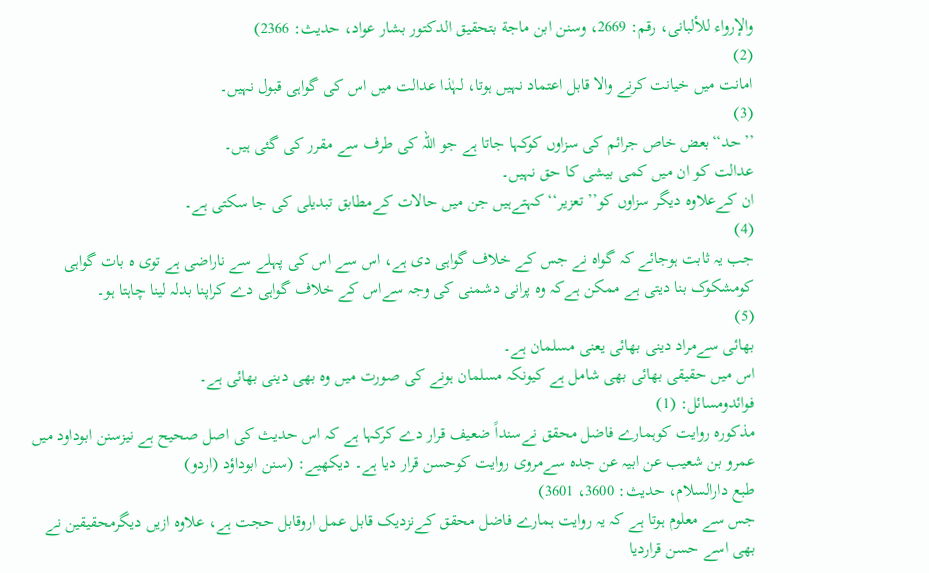والإرواء للألبانی، رقم: 2669، وسنن ابن ماجة بتحقیق الدکتور بشار عواد، حدیث: 2366)
(2)
امانت میں خیانت کرنے والا قابل اعتماد نہیں ہوتا، لہٰذا عدالت میں اس کی گواہی قبول نہیں۔
(3)
’’حد‘‘بعض خاص جرائم کی سزاوں کوکہا جاتا ہے جو اللہ کی طرف سے مقرر کی گئی ہیں۔
عدالت کو ان میں کمی بیشی کا حق نہیں۔
ان کےعلاوہ دیگر سزاوں کو’’تعزیر‘‘کہتےہیں جن میں حالات کےمطابق تبدیلی کی جا سکتی ہے۔
(4)
جب یہ ثابت ہوجائے کہ گواہ نے جس کے خلاف گواہی دی ہے، اس سے اس کی پہلے سے ناراضی ہے توی ہ بات گواہی کومشکوک بنا دیتی ہے ممکن ہےکہ وہ پرانی دشمنی کی وجہ سےاس کے خلاف گواہی دے کراپنا بدلہ لینا چاہتا ہو۔
(5)
بھائی سےمراد دینی بھائی یعنی مسلمان ہے۔
اس میں حقیقی بھائی بھی شامل ہے کیونکہ مسلمان ہونے کی صورت میں وہ بھی دینی بھائی ہے۔
فوائدومسائل: (1)
مذکورہ روایت کوہمارے فاضل محقق نےسنداً ضعیف قرار دے کرکہا ہے کہ اس حدیث کی اصل صحیح ہے نیزسنن ابوداود میں عمرو بن شعیب عن ابیہ عن جدہ سےمروی روایت کوحسن قرار دیا ہے۔ دیکھیے: (سنن ابوداؤد (اردو)
طبع دارالسلام، حدیث: 3600، 3601)
جس سے معلوم ہوتا ہے کہ یہ روایت ہمارے فاضل محقق کےنزدیک قابل عمل اروقابل حجت ہے، علاوہ ازیں دیگرمحقیقین نے بھی اسے حسن قراردیا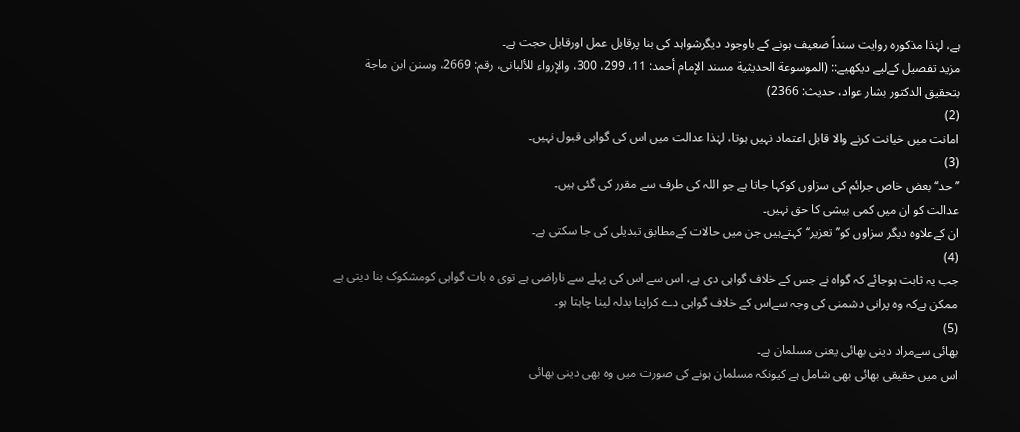ہے، لہٰذا مذکورہ روایت سنداً ضعیف ہونے کے باوجود دیگرشواہد کی بنا پرقابل عمل اورقابل حجت ہے۔
مزید تفصیل کےلیے دیکھیے:: (الموسوعة الحدیثیة مسند الإمام أحمد: 11، 299، 300، والإرواء للألبانی، رقم: 2669، وسنن ابن ماجة بتحقیق الدکتور بشار عواد، حدیث: 2366)
(2)
امانت میں خیانت کرنے والا قابل اعتماد نہیں ہوتا، لہٰذا عدالت میں اس کی گواہی قبول نہیں۔
(3)
’’حد‘‘بعض خاص جرائم کی سزاوں کوکہا جاتا ہے جو اللہ کی طرف سے مقرر کی گئی ہیں۔
عدالت کو ان میں کمی بیشی کا حق نہیں۔
ان کےعلاوہ دیگر سزاوں کو’’تعزیر‘‘کہتےہیں جن میں حالات کےمطابق تبدیلی کی جا سکتی ہے۔
(4)
جب یہ ثابت ہوجائے کہ گواہ نے جس کے خلاف گواہی دی ہے، اس سے اس کی پہلے سے ناراضی ہے توی ہ بات گواہی کومشکوک بنا دیتی ہے ممکن ہےکہ وہ پرانی دشمنی کی وجہ سےاس کے خلاف گواہی دے کراپنا بدلہ لینا چاہتا ہو۔
(5)
بھائی سےمراد دینی بھائی یعنی مسلمان ہے۔
اس میں حقیقی بھائی بھی شامل ہے کیونکہ مسلمان ہونے کی صورت میں وہ بھی دینی بھائی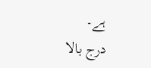ہے۔
درج بالا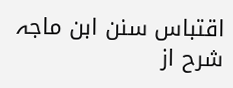اقتباس سنن ابن ماجہ شرح از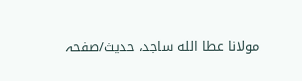مولانا عطا الله ساجد، حدیث/صفحہ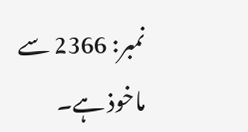نمبر: 2366 سے ماخوذ ہے۔